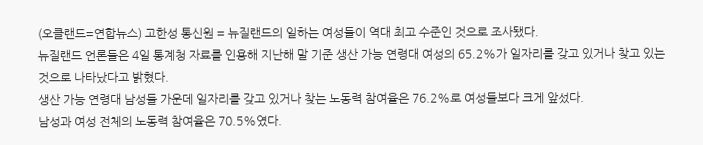(오클랜드=연합뉴스) 고한성 통신원 = 뉴질랜드의 일하는 여성들이 역대 최고 수준인 것으로 조사됐다.
뉴질랜드 언론들은 4일 통계청 자료를 인용해 지난해 말 기준 생산 가능 연령대 여성의 65.2%가 일자리를 갖고 있거나 찾고 있는 것으로 나타났다고 밝혔다.
생산 가능 연령대 남성들 가운데 일자리를 갖고 있거나 찾는 노동력 참여율은 76.2%로 여성들보다 크게 앞섰다.
남성과 여성 전체의 노동력 참여율은 70.5%였다.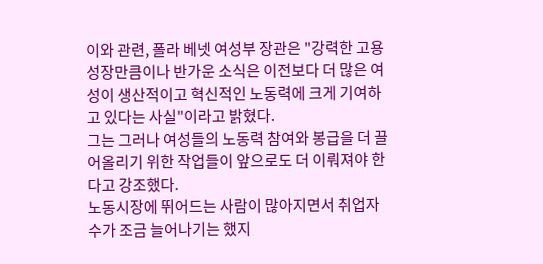이와 관련, 폴라 베넷 여성부 장관은 "강력한 고용성장만큼이나 반가운 소식은 이전보다 더 많은 여성이 생산적이고 혁신적인 노동력에 크게 기여하고 있다는 사실"이라고 밝혔다.
그는 그러나 여성들의 노동력 참여와 봉급을 더 끌어올리기 위한 작업들이 앞으로도 더 이뤄져야 한다고 강조했다.
노동시장에 뛰어드는 사람이 많아지면서 취업자 수가 조금 늘어나기는 했지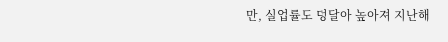만, 실업률도 덩달아 높아져 지난해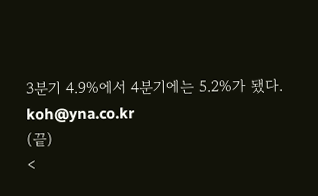3분기 4.9%에서 4분기에는 5.2%가 됐다.
koh@yna.co.kr
(끝)
<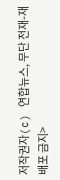저작권자(c) 연합뉴스, 무단 전재-재배포 금지>